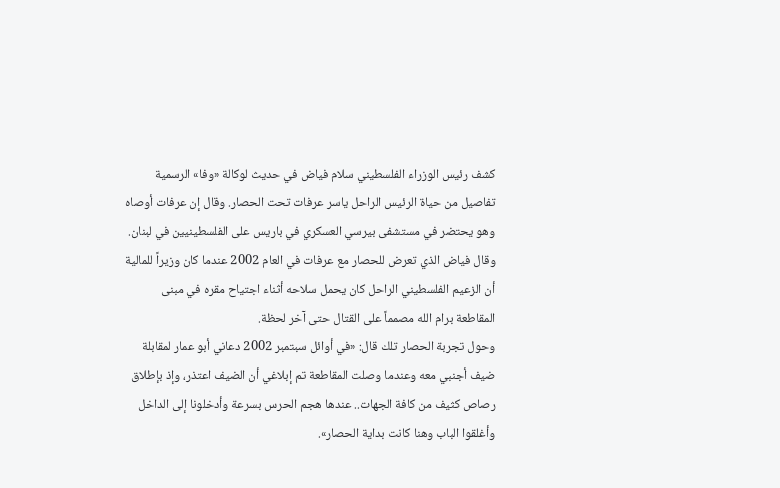كشف رئيس الوزراء الفلسطيني سلام فياض في حديث لوكالة «وفا» الرسمية تفاصيل من حياة الرئيس الراحل ياسر عرفات تحت الحصار. وقال إن عرفات أوصاه وهو يحتضر في مستشفى بيرسي العسكري في باريس على الفلسطينيين في لبنان.
وقال فياض الذي تعرض للحصار مع عرفات في العام 2002 عندما كان وزيراً للمالية أن الزعيم الفلسطيني الراحل كان يحمل سلاحه أثناء اجتياح مقره في مبنى المقاطعة برام الله مصمماً على القتال حتى آخر لحظة.
وحول تجربة الحصار تلك قال: «في أوائل سبتمبر 2002 دعاني أبو عمار لمقابلة ضيف أجنبي معه وعندما وصلت المقاطعة تم إبلاغي أن الضيف اعتذر، وإذ بإطلاق رصاص كثيف من كافة الجهات.. عندها هجم الحرس بسرعة وأدخلونا إلى الداخل وأغلقوا الباب وهنا كانت بداية الحصار».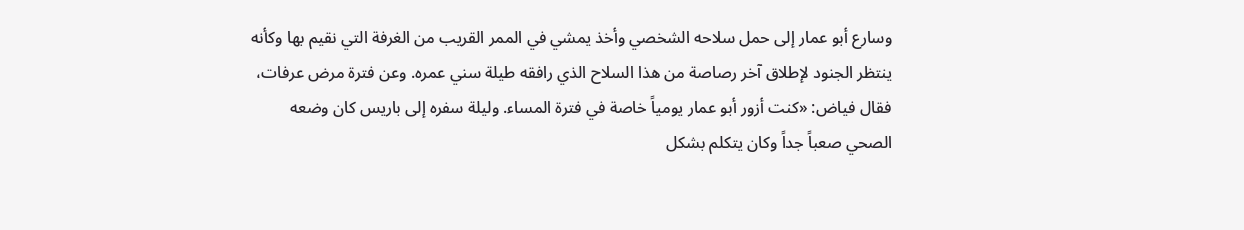وسارع أبو عمار إلى حمل سلاحه الشخصي وأخذ يمشي في الممر القريب من الغرفة التي نقيم بها وكأنه ينتظر الجنود لإطلاق آخر رصاصة من هذا السلاح الذي رافقه طيلة سني عمره. وعن فترة مرض عرفات، فقال فياض: «كنت أزور أبو عمار يومياً خاصة في فترة المساء. وليلة سفره إلى باريس كان وضعه الصحي صعباً جداً وكان يتكلم بشكل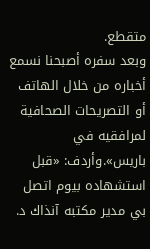متقطع.
وبعد سفره أصبحنا نسمع أخباره من خلال الهاتف أو التصريحات الصحافية لمرافقيه في باريس».وأردف: «قبل استشهاده بيوم اتصل بي مدير مكتبه آنذاك د.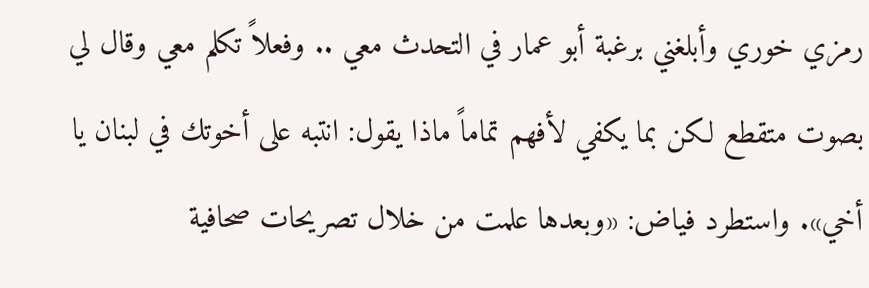رمزي خوري وأبلغني برغبة أبو عمار في التحدث معي .. وفعلاً تكلم معي وقال لي بصوت متقطع لكن بما يكفي لأفهم تماماً ماذا يقول: انتبه على أخوتك في لبنان يا أخي». واستطرد فياض: «وبعدها علمت من خلال تصريحات صحافية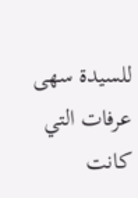للسيدة سهى عرفات التي كانت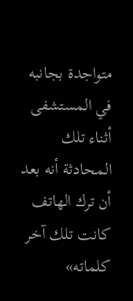متواجدة بجانبه في المستشفى أثناء تلك المحادثة أنه بعد أن ترك الهاتف كانت تلك آخر كلماته»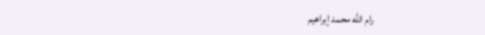رام الله محمد إبراهيم